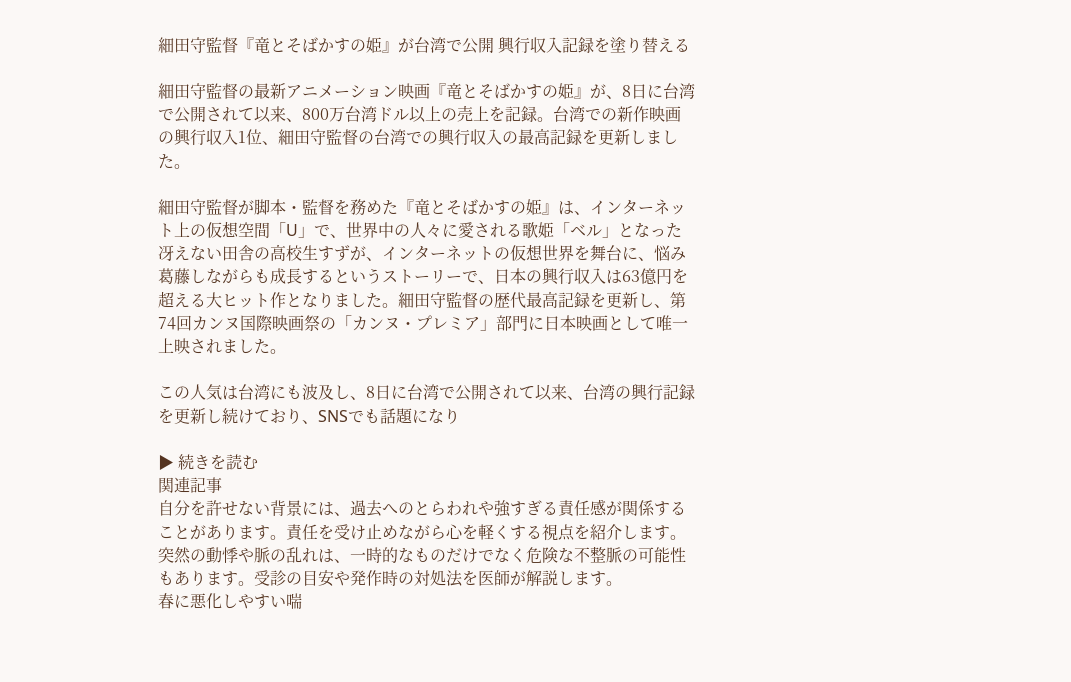細田守監督『竜とそばかすの姫』が台湾で公開 興行収入記録を塗り替える

細田守監督の最新アニメーション映画『竜とそばかすの姫』が、8日に台湾で公開されて以来、800万台湾ドル以上の売上を記録。台湾での新作映画の興行収入1位、細田守監督の台湾での興行収入の最高記録を更新しました。

細田守監督が脚本・監督を務めた『竜とそばかすの姫』は、インターネット上の仮想空間「U」で、世界中の人々に愛される歌姫「ベル」となった冴えない田舎の高校生すずが、インターネットの仮想世界を舞台に、悩み葛藤しながらも成長するというストーリーで、日本の興行収入は63億円を超える大ヒット作となりました。細田守監督の歴代最高記録を更新し、第74回カンヌ国際映画祭の「カンヌ・プレミア」部門に日本映画として唯一上映されました。

この人気は台湾にも波及し、8日に台湾で公開されて以来、台湾の興行記録を更新し続けており、SNSでも話題になり

▶ 続きを読む
関連記事
自分を許せない背景には、過去へのとらわれや強すぎる責任感が関係することがあります。責任を受け止めながら心を軽くする視点を紹介します。
突然の動悸や脈の乱れは、一時的なものだけでなく危険な不整脈の可能性もあります。受診の目安や発作時の対処法を医師が解説します。
春に悪化しやすい喘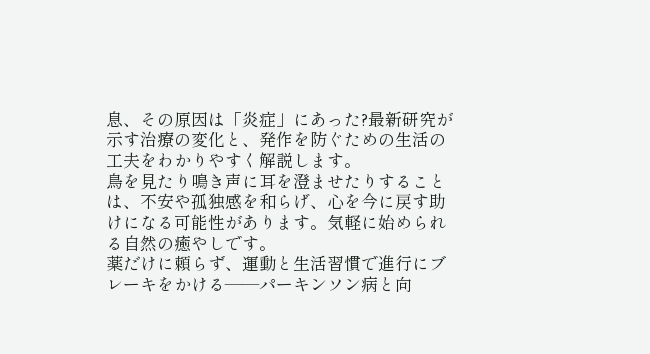息、その原因は「炎症」にあった?最新研究が示す治療の変化と、発作を防ぐための生活の工夫をわかりやすく解説します。
鳥を見たり鳴き声に耳を澄ませたりすることは、不安や孤独感を和らげ、心を今に戻す助けになる可能性があります。気軽に始められる自然の癒やしです。
薬だけに頼らず、運動と生活習慣で進行にブレーキをかける——パーキンソン病と向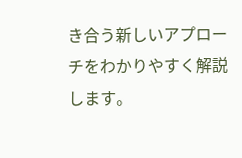き合う新しいアプローチをわかりやすく解説します。